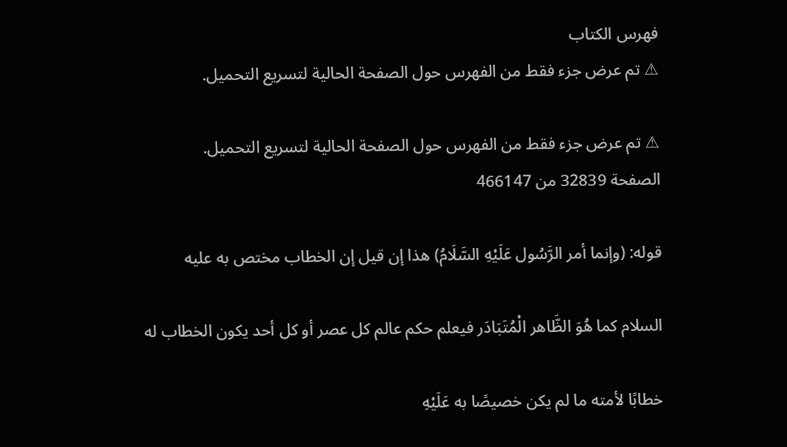فهرس الكتاب
⚠ تم عرض جزء فقط من الفهرس حول الصفحة الحالية لتسريع التحميل.

⚠ تم عرض جزء فقط من الفهرس حول الصفحة الحالية لتسريع التحميل.
الصفحة 32839 من 466147

قوله: (وإنما أمر الرَّسُول عَلَيْهِ السَّلَامُ) هذا إن قيل إن الخطاب مختص به عليه

السلام كما هُوَ الظَّاهر الْمُتَبَادَر فيعلم حكم عالم كل عصر أو كل أحد يكون الخطاب له

خطابًا لأمته ما لم يكن خصيصًا به عَلَيْهِ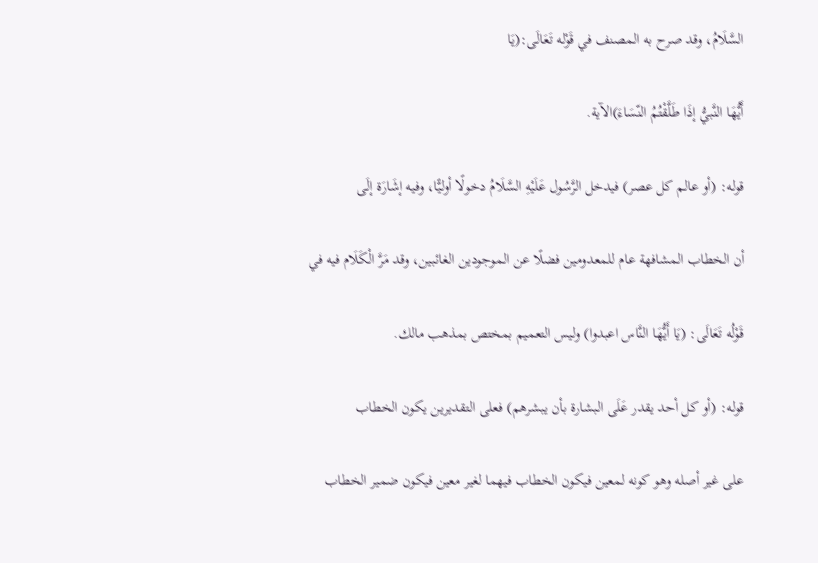السَّلَامُ، وقد صرح به المصنف في قَوْله تَعَالَى:(يَا

أَيُّهَا النَّبيُّ إذَا طَلَّقْتُمُ النّسَاءَ)الآية.

قوله: (أو عالم كل عصر) فيدخل الرَّسُول عَلَيْهِ السَّلَامُ دخولًا أوليًّا، وفيه إشَارَة إلَى

أن الخطاب المشافهة عام للمعدومين فضلًا عن الموجودين الغائبين، وقد مَرَّ الْكَلَام فيه في

قَوْلُه تَعَالَى: (يَا أَيُّهَا النَّاس اعبدوا) وليس التعميم بمختص بمذهب مالك.

قوله: (أو كل أحد يقدر عَلَى البشارة بأن يبشرهم) فعلى التقديرين يكون الخطاب

على غير أصله وهو كونه لمعين فيكون الخطاب فيهما لغير معين فيكون ضمير الخطاب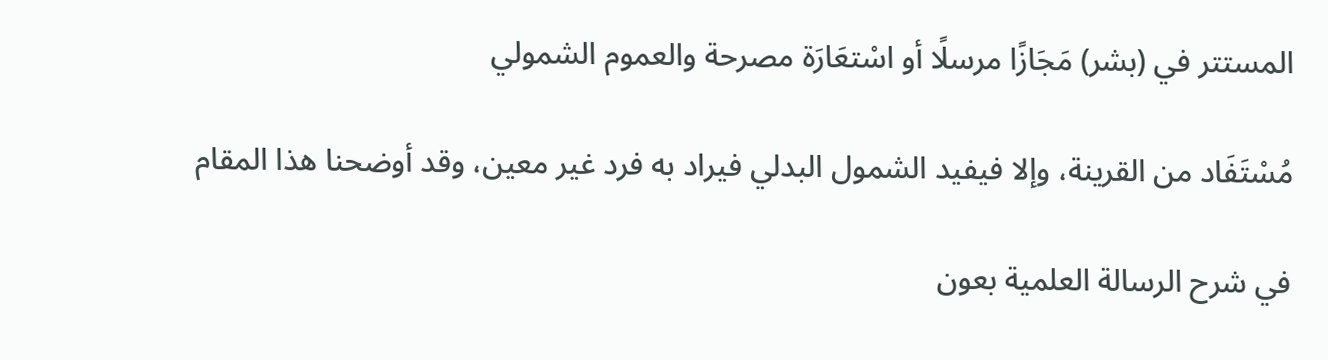المستتر في (بشر) مَجَازًا مرسلًا أو اسْتعَارَة مصرحة والعموم الشمولي

مُسْتَفَاد من القرينة، وإلا فيفيد الشمول البدلي فيراد به فرد غير معين، وقد أوضحنا هذا المقام

في شرح الرسالة العلمية بعون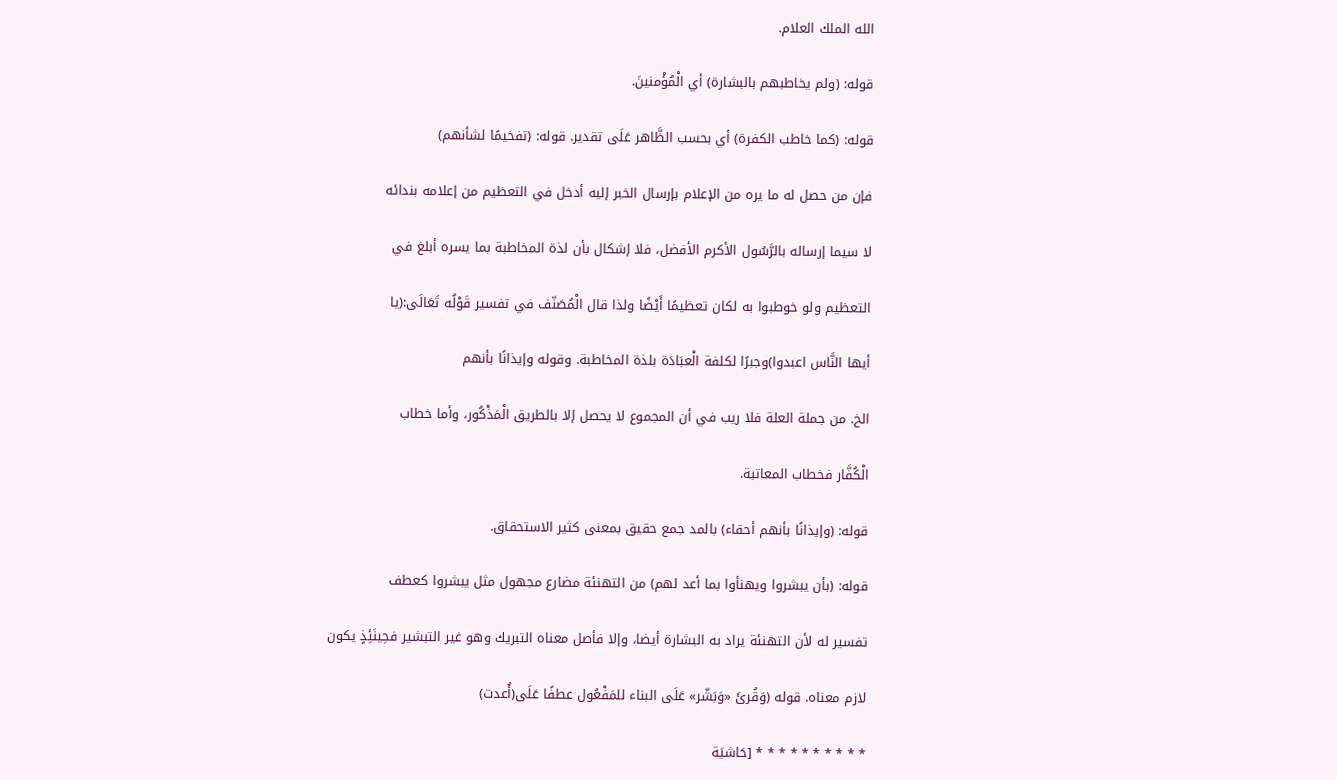الله الملك العلام.

قوله: (ولم يخاطبهم بالبشارة) أي الْمُؤْمنينَ.

قوله: (كما خاطب الكفرة) أي بحسب الظَّاهر عَلَى تقدير. قوله: (تفخيمًا لشأنهم)

فإن من حصل له ما يره من الإعلام بإرسال الخبر إليه أدخل في التعظيم من إعلامه بندائه

لا سيما إرساله بالرَّسُول الأكرم الأفضل، فلا إشكال بأن لذة المخاطبة بما يسره أبلغ في

التعظيم ولو خوطبوا به لكان تعظيمًا أَيْضًا ولذا قال الْمُصَنّف في تفسير قَوْلُه تَعَالَى:(يا

أيها النَّاس اعبدوا)وجبرًا لكلفة الْعبَادَة بلذة المخاطبة. وقوله وإيذانًا بأنهم

الخ. من جملة العلة فلا ريب في أن المجموع لا يحصل إلا بالطريق الْمَذْكُور، وأما خطاب

الْكُفَّار فخطاب المعاتبة.

قوله: (وإيذانًا بأنهم أحقاء) بالمد جمع حقيق بمعنى كثير الاستحقاق.

قوله: (بأن يبشروا ويهنأوا بما أعد لهم) من التهنئة مضارع مجهول مثل يبشروا كعطف

تفسير له لأن التهنئة يراد به البشارة أيضا، وإلا فأصل معناه التبريك وهو غير التبشير فحِينَئِذٍ يكون

لازم معناه. قوله (وَقُرئَ «وَبَشّر» عَلَى البناء للمَفْعُول عطفًا عَلَى(أُعدت)

* * * * * * * * * * [حَاشيَة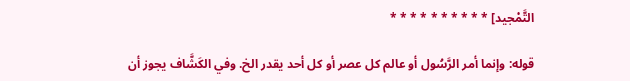التَّمْجيد] * * * * * * * * * *

قوله: وإنما أمر الرَّسُول أو عالم كل عصر أو كل أحد يقدر الخ. وفي الكَشَّاف يجوز أن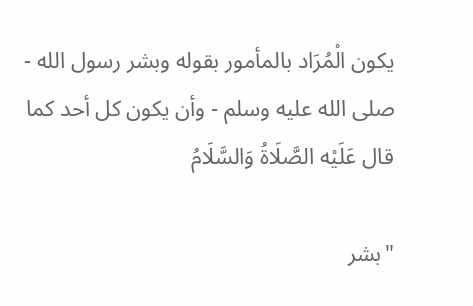يكون الْمُرَاد بالمأمور بقوله وبشر رسول الله - صلى الله عليه وسلم - وأن يكون كل أحد كما قال عَلَيْه الصَّلَاةُ وَالسَّلَامُ

"بشر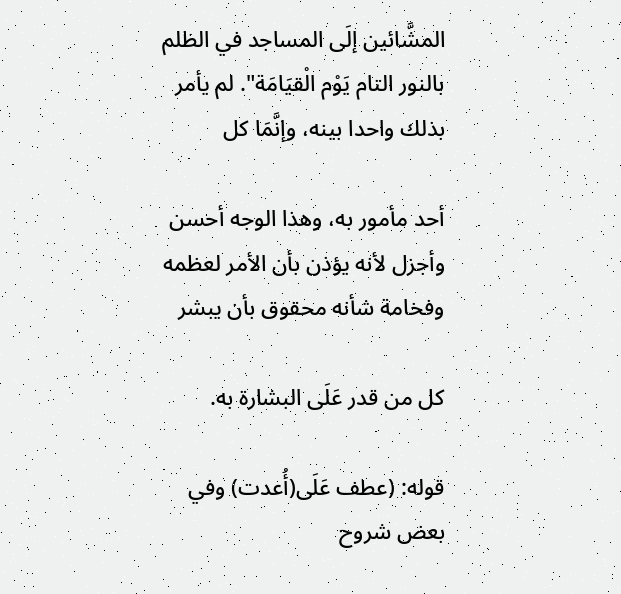المشَّائين إلَى المساجد في الظلم بالنور التام يَوْم الْقيَامَة". لم يأمر بذلك واحدا بينه، وإنَّمَا كل

أحد مأمور به، وهذا الوجه أحسن وأجزل لأنه يؤذن بأن الأمر لعظمه وفخامة شأنه محقوق بأن يبشر

كل من قدر عَلَى البشارة به.

قوله: (عطف عَلَى(أُعدت) وفي بعض شروح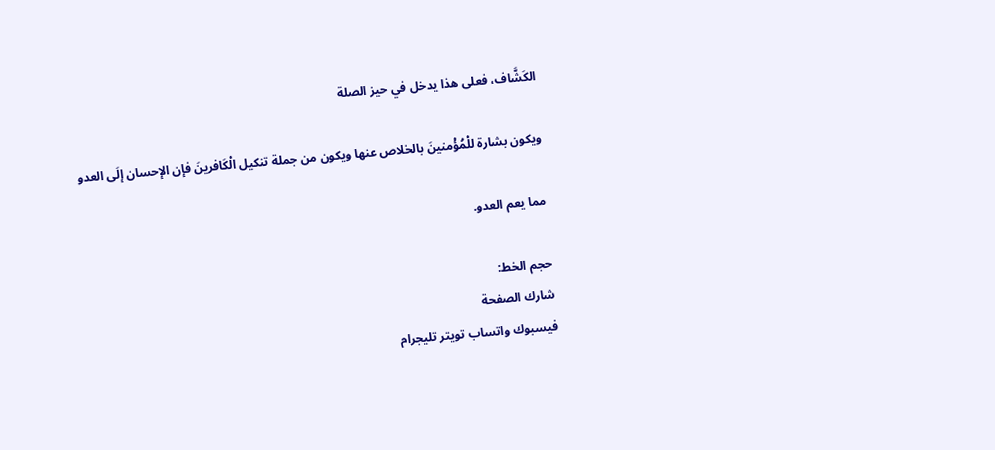الكَشَّاف، فعلى هذا يدخل في حيز الصلة

ويكون بشارة للْمُؤْمنينَ بالخلاص عنها ويكون من جملة تنكيل الْكَافرينَ فإن الإحسان إلَى العدو

مما يعم العدو.

حجم الخط:
شارك الصفحة
فيسبوك واتساب تويتر تليجرام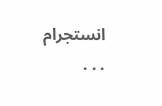انستجرام
. . .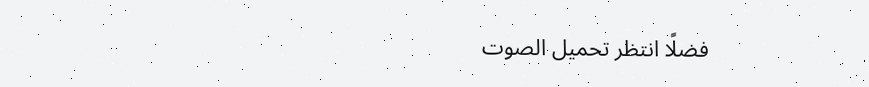فضلًا انتظر تحميل الصوت